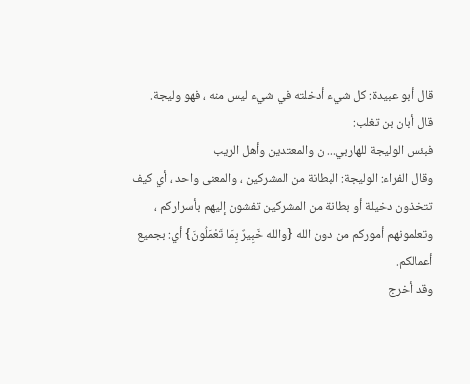قال أبو عبيدة: كل شيء أدخلته في شيء ليس منه ، فهو وليجة.
قال أبان بن تغلب:
فبئس الوليجة للهاربي... ن والمعتدين وأهل الريب
وقال الفراء: الوليجة: البطانة من المشركين ، والمعنى واحد ، أي كيف تتخذون دخيلة أو بطانة من المشركين تفشون إليهم بأسراركم ، وتعلمونهم أموركم من دون الله {والله خَبِيرٌ بِمَا تَعْمَلُونَ} أي: بجميع أعمالكم.
وقد أخرج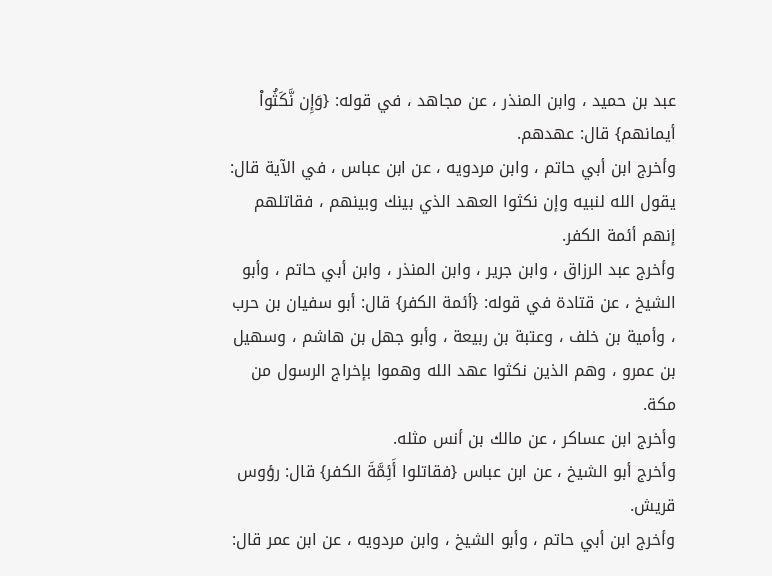عبد بن حميد ، وابن المنذر ، عن مجاهد ، في قوله: {وَإِن نَّكَثُواْ أيمانهم} قال: عهدهم.
وأخرج ابن أبي حاتم ، وابن مردويه ، عن ابن عباس ، في الآية قال: يقول الله لنبيه وإن نكثوا العهد الذي بينك وبينهم ، فقاتلهم إنهم أئمة الكفر.
وأخرج عبد الرزاق ، وابن جرير ، وابن المنذر ، وابن أبي حاتم ، وأبو الشيخ ، عن قتادة في قوله: {أئمة الكفر} قال: أبو سفيان بن حرب ، وأمية بن خلف ، وعتبة بن ربيعة ، وأبو جهل بن هاشم ، وسهيل بن عمرو ، وهم الذين نكثوا عهد الله وهموا بإخراج الرسول من مكة.
وأخرج ابن عساكر ، عن مالك بن أنس مثله.
وأخرج أبو الشيخ ، عن ابن عباس {فقاتلوا أَئِمَّةَ الكفر} قال: رؤوس قريش.
وأخرج ابن أبي حاتم ، وأبو الشيخ ، وابن مردويه ، عن ابن عمر قال: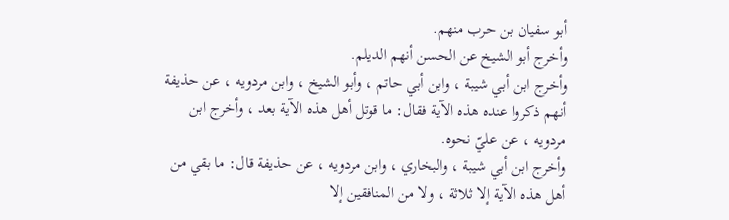أبو سفيان بن حرب منهم.
وأخرج أبو الشيخ عن الحسن أنهم الديلم.
وأخرج ابن أبي شيبة ، وابن أبي حاتم ، وأبو الشيخ ، وابن مردويه ، عن حذيفة أنهم ذكروا عنده هذه الآية فقال: ما قوتل أهل هذه الآية بعد ، وأخرج ابن مردويه ، عن عليّ نحوه.
وأخرج ابن أبي شيبة ، والبخاري ، وابن مردويه ، عن حذيفة قال: ما بقي من أهل هذه الآية إلا ثلاثة ، ولا من المنافقين إلا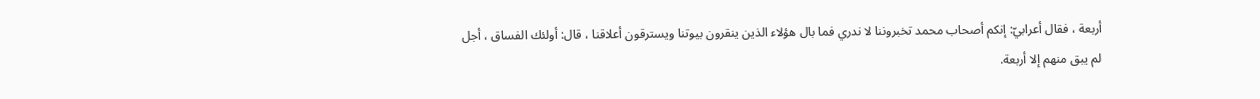أربعة ، فقال أعرابيّ: إنكم أصحاب محمد تخبروننا لا ندري فما بال هؤلاء الذين ينقرون بيوتنا ويسترقون أعلاقنا ، قال: أولئك الفساق ، أجل لم يبق منهم إلا أربعة.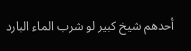أحدهم شيخ كبير لو شرب الماء البارد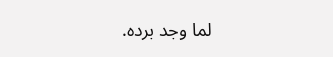لما وجد برده.